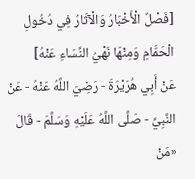[فَصْلٌ الْأَخْبَارُ وَالْآثَارُ فِي دُخُولِ الْحَمَّامِ وَمِنْهَا نَهْيُ النِّسَاءِ عَنْهُ]
عَنْ أَبِي هُرَيْرَةَ - رَضِيَ اللَّهُ عَنْهُ - عَنْ النَّبِيِّ - صَلَّى اللَّهُ عَلَيْهِ وَسَلَّمَ - قَالَ «مَنْ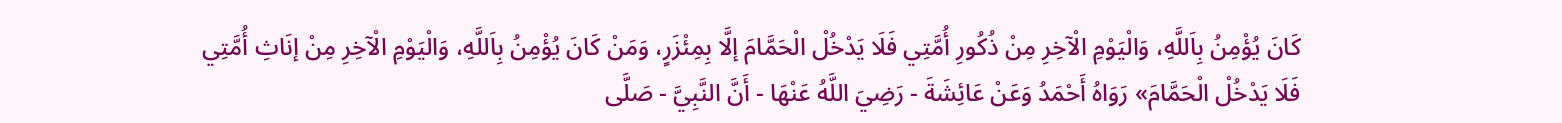كَانَ يُؤْمِنُ بِاَللَّهِ، وَالْيَوْمِ الْآخِرِ مِنْ ذُكُورِ أُمَّتِي فَلَا يَدْخُلْ الْحَمَّامَ إلَّا بِمِئْزَرٍ، وَمَنْ كَانَ يُؤْمِنُ بِاَللَّهِ، وَالْيَوْمِ الْآخِرِ مِنْ إنَاثِ أُمَّتِي فَلَا يَدْخُلْ الْحَمَّامَ» رَوَاهُ أَحْمَدُ وَعَنْ عَائِشَةَ - رَضِيَ اللَّهُ عَنْهَا - أَنَّ النَّبِيَّ - صَلَّى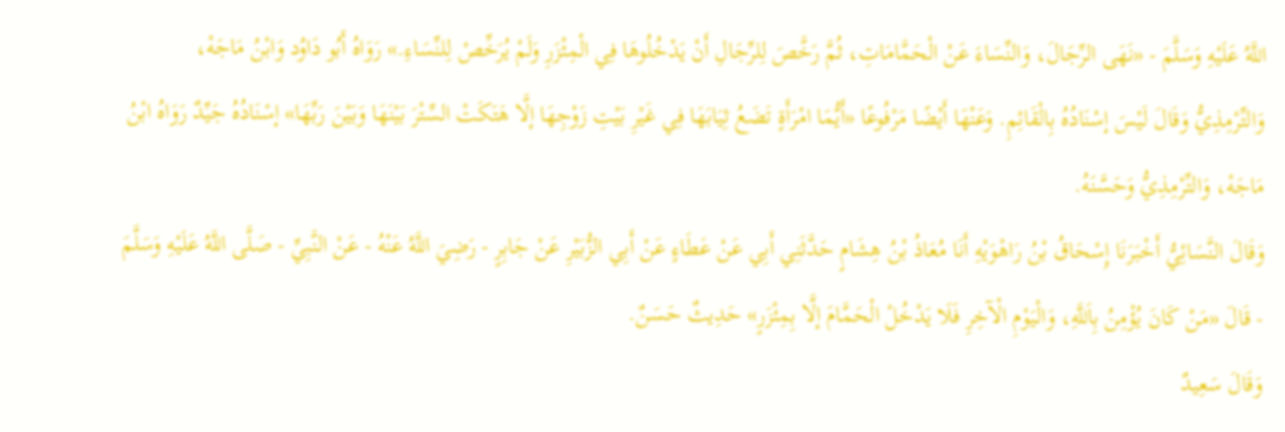اللَّهُ عَلَيْهِ وَسَلَّمَ - «نَهَى الرِّجَالَ، وَالنِّسَاءَ عَنْ الْحَمَّامَاتِ، ثُمَّ رَخَّصَ لِلرِّجَالِ أَنْ يَدْخُلُوهَا فِي الْمِئْزَرِ وَلَمْ يُرَخِّصْ لِلنِّسَاءِ.» رَوَاهُ أَبُو دَاوُد وَابْنُ مَاجَهْ، وَالتِّرْمِذِيُّ وَقَالَ لَيْسَ إسْنَادُهُ بِالْقَائِمِ. وَعَنْهَا أَيْضًا مَرْفُوعًا «أَيُّمَا امْرَأَةٍ تَضَعُ ثِيَابَهَا فِي غَيْرِ بَيْتِ زَوْجِهَا إلَّا هَتَكَتْ السِّتْرَ بَيْنَهَا وَبَيْنَ رَبِّهَا» إسْنَادُهُ جَيِّدٌ رَوَاهُ ابْنُ مَاجَهْ، وَالتِّرْمِذِيُّ وَحَسَّنَهُ.
وَقَالَ النَّسَائِيُّ أَخْبَرَنَا إِسْحَاقُ بْنُ رَاهْوَيْهِ أَنَا مُعَاذُ بْنُ هِشَامٍ حَدَّثَنِي أَبِي عَنْ عَطَاءٍ عَنْ أَبِي الزُّبَيْرِ عَنْ جَابِرٍ - رَضِيَ اللَّهُ عَنْهُ - عَنْ النَّبِيِّ - صَلَّى اللَّهُ عَلَيْهِ وَسَلَّمَ - قَالَ «مَنْ كَانَ يُؤْمِنُ بِاَللَّهِ، وَالْيَوْمِ الْآخِرِ فَلَا يَدْخُلْ الْحَمَّامَ إلَّا بِمِئْزَرٍ» حَدِيثٌ حَسَنٌ.
وَقَالَ سَعِيدٌ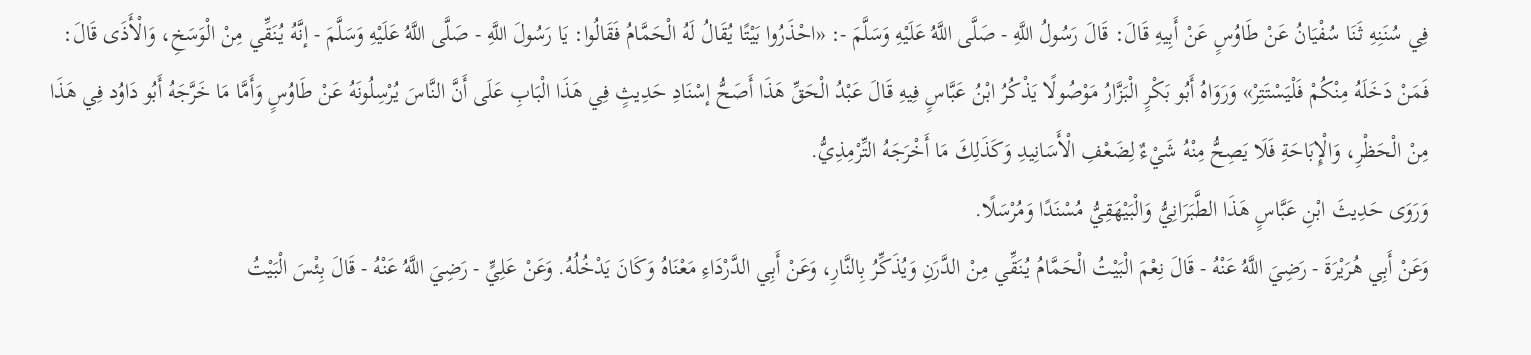فِي سُنَنِهِ ثَنَا سُفْيَانُ عَنْ طَاوُسٍ عَنْ أَبِيهِ قَالَ: قَالَ رَسُولُ اللَّهِ - صَلَّى اللَّهُ عَلَيْهِ وَسَلَّمَ -: «احْذَرُوا بَيْتًا يُقَالُ لَهُ الْحَمَّامُ فَقَالُوا: يَا رَسُولَ اللَّهِ - صَلَّى اللَّهُ عَلَيْهِ وَسَلَّمَ - إنَّهُ يُنَقِّي مِنْ الْوَسَخِ، وَالْأَذَى قَالَ: فَمَنْ دَخَلَهُ مِنْكُمْ فَلْيَسْتَتِرْ» وَرَوَاهُ أَبُو بَكْرٍ الْبَزَّارُ مَوْصُولًا يَذْكُرُ ابْنُ عَبَّاسٍ فِيهِ قَالَ عَبْدُ الْحَقِّ هَذَا أَصَحُّ إسْنَادِ حَدِيثٍ فِي هَذَا الْبَابِ عَلَى أَنَّ النَّاسَ يُرْسِلُونَهُ عَنْ طَاوُسٍ وَأَمَّا مَا خَرَّجَهُ أَبُو دَاوُد فِي هَذَا مِنْ الْحَظْرِ، وَالْإِبَاحَةِ فَلَا يَصِحُّ مِنْهُ شَيْءٌ لِضَعْفِ الْأَسَانِيدِ وَكَذَلِكَ مَا أَخْرَجَهُ التِّرْمِذِيُّ.
وَرَوَى حَدِيثَ ابْنِ عَبَّاسٍ هَذَا الطَّبَرَانِيُّ وَالْبَيْهَقِيُّ مُسْنَدًا وَمُرْسَلًا.
وَعَنْ أَبِي هُرَيْرَةَ - رَضِيَ اللَّهُ عَنْهُ - قَالَ نِعْمَ الْبَيْتُ الْحَمَّامُ يُنَقِّي مِنْ الدَّرَنِ وَيُذَكِّرُ بِالنَّارِ، وَعَنْ أَبِي الدَّرْدَاءِ مَعْنَاهُ وَكَانَ يَدْخُلُهُ. وَعَنْ عَلِيٍّ - رَضِيَ اللَّهُ عَنْهُ - قَالَ بِئْسَ الْبَيْتُ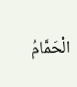الْحَمَّامُ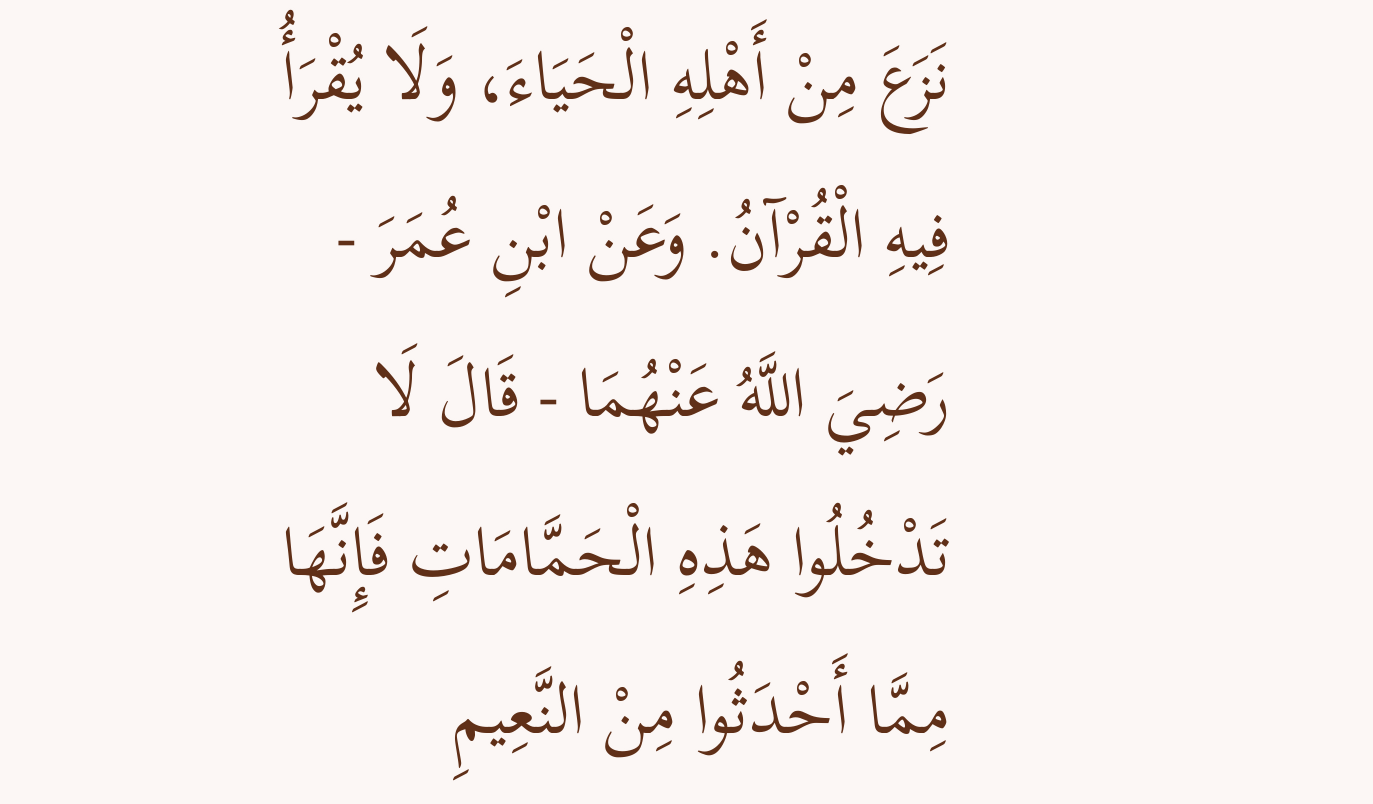نَزَعَ مِنْ أَهْلِهِ الْحَيَاءَ، وَلَا يُقْرَأُ فِيهِ الْقُرْآنُ. وَعَنْ ابْنِ عُمَرَ - رَضِيَ اللَّهُ عَنْهُمَا - قَالَ لَا تَدْخُلُوا هَذِهِ الْحَمَّامَاتِ فَإِنَّهَا مِمَّا أَحْدَثُوا مِنْ النَّعِيمِ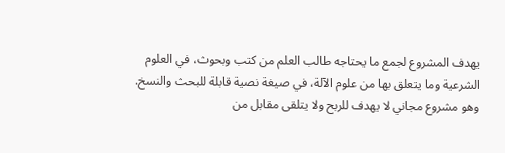يهدف المشروع لجمع ما يحتاجه طالب العلم من كتب وبحوث، في العلوم الشرعية وما يتعلق بها من علوم الآلة، في صيغة نصية قابلة للبحث والنسخ.
وهو مشروع مجاني لا يهدف للربح ولا يتلقى مقابل من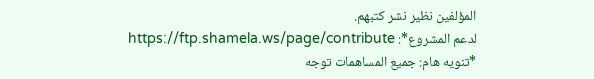المؤلفين نظير نشر كتبهم.
لدعم المشروع*: https://ftp.shamela.ws/page/contribute
*تنويه هام: جميع المساهمات توجه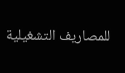للمصاريف التشغيلية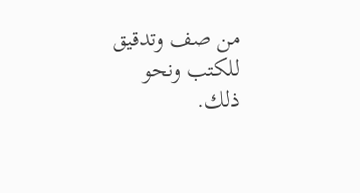من صف وتدقيق للكتب ونحو ذلك.